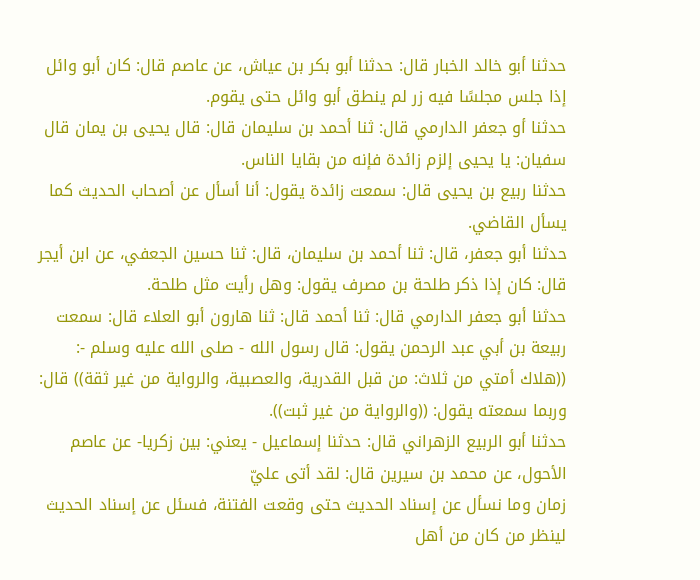حدثنا أبو خالد الخبار قال: حدثنا أبو بكر بن عياش، عن عاصم قال: كان أبو وائل إذا جلس مجلسًا فيه زر لم ينطق أبو وائل حتى يقوم.
حدثنا أو جعفر الدارمي قال: ثنا أحمد بن سليمان قال: قال يحيى بن يمان قال سفيان: يا يحيى إلزم زائدة فإنه من بقايا الناس.
حدثنا ربيع بن يحيى قال: سمعت زائدة يقول: أنا أسأل عن أصحاب الحديث كما يسأل القاضي.
حدثنا أبو جعفر، قال: ثنا أحمد بن سليمان، قال: ثنا حسين الجعفي، عن ابن أيجر قال: كان إذا ذكر طلحة بن مصرف يقول: وهل رأيت مثل طلحة.
حدثنا أبو جعفر الدارمي قال: ثنا أحمد قال: ثنا هارون أبو العلاء قال: سمعت ربيعة بن أبي عبد الرحمن يقول: قال رسول الله - صلى الله عليه وسلم -: ((هلاك أمتي من ثلاث: من قبل القدرية، والعصبية، والرواية من غير ثقة)) قال: وربما سمعته يقول: ((والرواية من غير ثبت)).
حدثنا أبو الربيع الزهراني قال: حدثنا إسماعيل - يعني: بين زكريا- عن عاصم الأحول، عن محمد بن سيرين قال: لقد أتى عليّ
زمان وما نسأل عن إسناد الحديث حتى وقعت الفتنة، فسئل عن إسناد الحديث لينظر من كان من أهل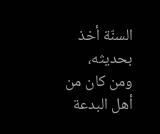السنّة أخذ بحديثه، ومن كان من أهل البدعة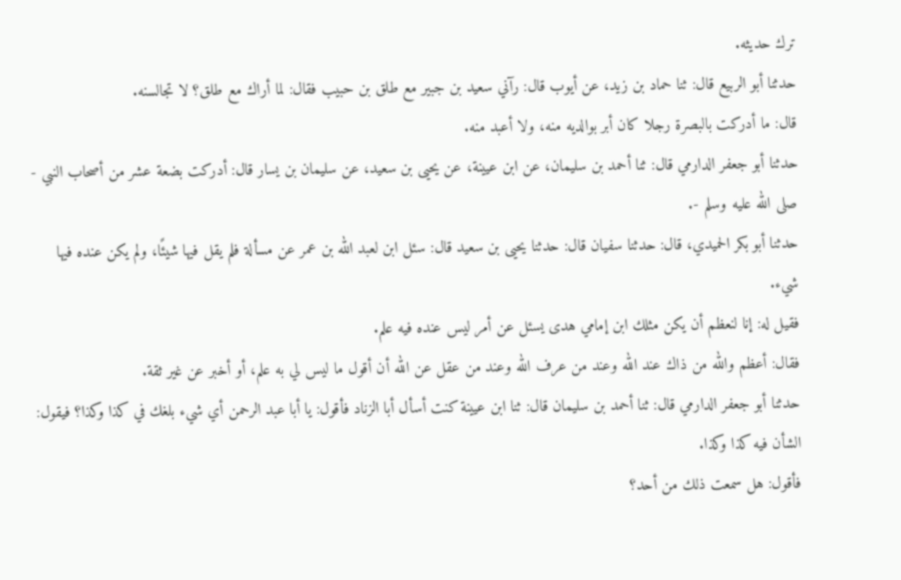ترك حديثه.
حدثنا أبو الربيع قال: ثنا حماد بن زيد، عن أيوب قال: رآني سعيد بن جبير مع طلق بن حبيب فقال: لما أراك مع طلق؟ لا تجالسنه.
قال: ما أدركت بالبصرة رجلا كان أبر بوالديه منه، ولا أعبد منه.
حدثنا أبو جعفر الدارمي قال: ثنا أحمد بن سليمان، عن ابن عيينة، عن يحيى بن سعيد، عن سليمان بن يسار قال: أدركت بضعة عشر من أصحاب النبي - صلى الله عليه وسلم -.
حدثنا أبو بكر الحميدي، قال: حدثنا سفيان قال: حدثنا يحيى بن سعيد قال: سئل ابن لعبد الله بن عمر عن مسألة فلم يقل فيها شيئًا، ولم يكن عنده فيها شيء.
فقيل له: إنا لنعظم أن يكن مثلك ابن إمامي هدى يسئل عن أمر ليس عنده فيه علم.
فقال: أعظم والله من ذاك عند الله وعند من عرف الله وعند من عقل عن الله أن أقول ما ليس لي به علم، أو أخبر عن غير ثقة.
حدثنا أبو جعفر الدارمي قال: ثنا أحمد بن سليمان قال: ثنا ابن عيينة كنت أسأل أبا الزناد فأقول: يا أبا عبد الرحمن أي شيء بلغك في كذا وكذا؟ فيقول: الشأن فيه كذا وكذا.
فأقول: هل سمعت ذلك من أحد؟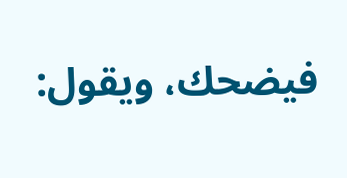فيضحك، ويقول: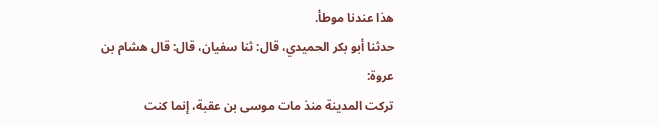هذا عندنا موطأ.
حدثنا أبو بكر الحميدي، قال: ثنا سفيان، قال: قال هشام بن عروة:
تركت المدينة منذ مات موسى بن عقبة، إنما كنت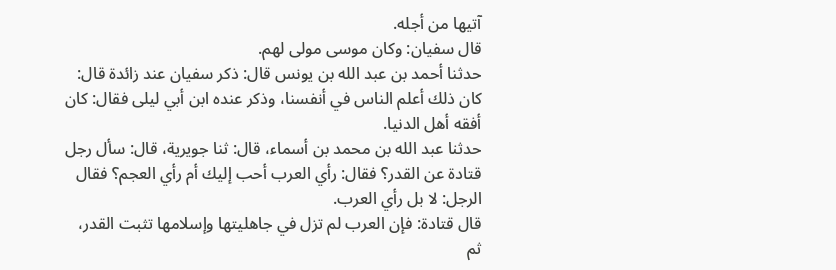آتيها من أجله.
قال سفيان: وكان موسى مولى لهم.
حدثنا أحمد بن عبد الله بن يونس قال: ذكر سفيان عند زائدة قال: كان ذلك أعلم الناس في أنفسنا، وذكر عنده ابن أبي ليلى فقال: كان أفقه أهل الدنيا.
حدثنا عبد الله بن محمد بن أسماء، قال: ثنا جويرية، قال: سأل رجل قتادة عن القدر؟ فقال: رأي العرب أحب إليك أم رأي العجم؟ فقال الرجل: لا بل رأي العرب.
قال قتادة: فإن العرب لم تزل في جاهليتها وإسلامها تثبت القدر، ثم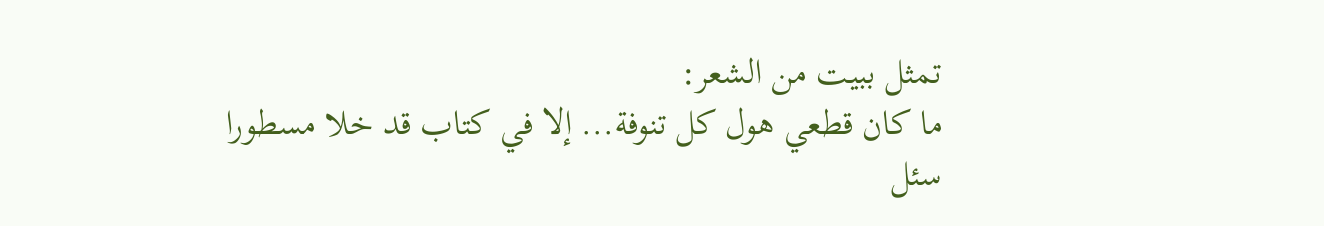تمثل ببيت من الشعر:
ما كان قطعي هول كل تنوفة... إلا في كتاب قد خلا مسطورا
سئل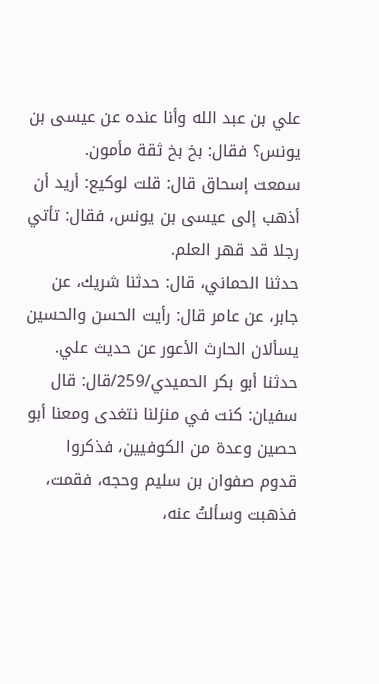علي بن عبد الله وأنا عنده عن عيسى بن يونس؟ فقال: بخ بخ ثقة مأمون.
سمعت إسحاق قال: قلت لوكيع: أريد أن أذهب إلى عيسى بن يونس، فقال: تأتي رجلا قد قهر العلم.
حدثنا الحماني، قال: حدثنا شريك، عن جابر، عن عامر قال: رأيت الحسن والحسين يسألان الحارث الأعور عن حديث علي.
حدثنا أبو بكر الحميدي/259/قال: قال سفيان: كنت في منزلنا نتغدى ومعنا أبو حصين وعدة من الكوفيين، فذكروا قدوم صفوان بن سليم وحجه، فقمت، فذهبت وسألتُ عنه،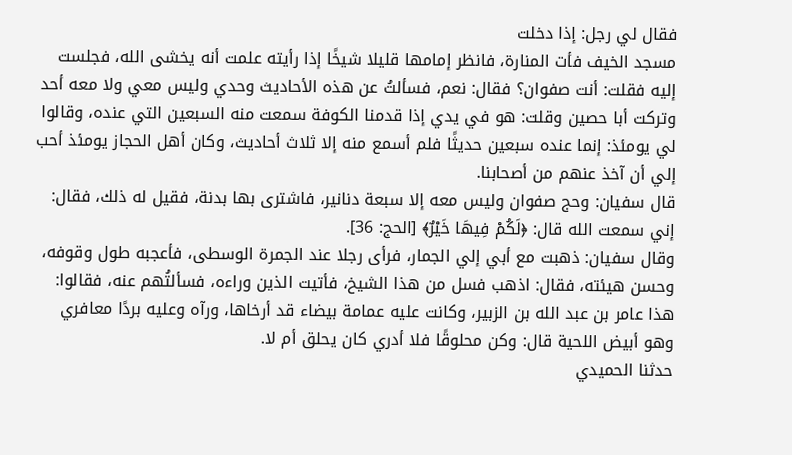فقال لي رجل: إذا دخلت
مسجد الخيف فأت المنارة، فانظر إمامها قليلا شيخًا إذا رأيته علمت أنه يخشى الله، فجلست إليه فقلت: أنت صفوان؟ فقال: نعم، فسألتُ عن هذه الأحاديث وحدي وليس معي ولا معه أحد وتركت أبا حصين وقلت: هو في يدي إذا قدمنا الكوفة سمعت منه السبعين التي عنده، وقالوا لي يومئذ: إنما عنده سبعين حديثًا فلم أسمع منه إلا ثلاث أحاديث، وكان أهل الحجاز يومئذ أحب إلي أن آخذ عنهم من أصحابنا.
قال سفيان: وحج صفوان وليس معه إلا سبعة دنانير، فاشترى بها بدنة، فقيل له ذلك، فقال: إني سمعت الله قال: ﴿لَكُمْ فِيهَا خَيْرٌ﴾ [الحج: 36].
وقال سفيان: ذهبت مع أبي إلي الجمار، فرأى رجلا عند الجمرة الوسطى، فأعجبه طول وقوفه، وحسن هيئته، فقال: اذهب فسل من هذا الشيخ، فأتيت الذين وراءه، فسألتُهم عنه، فقالوا: هذا عامر بن عبد الله بن الزبير، وكانت عليه عمامة بيضاء قد أرخاها، ورآه وعليه بردًا معافري وهو أبيض اللحية قال: وكن محلوقًا فلا أدري كان يحلق أم لا.
حدثنا الحميدي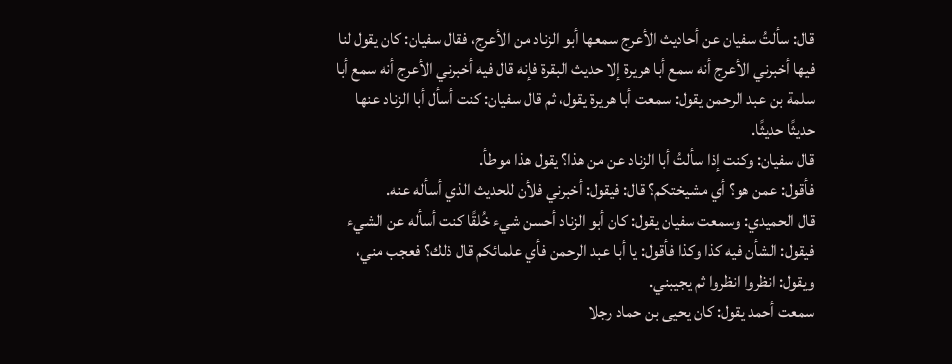قال: سألتُ سفيان عن أحاديث الأعرج سمعها أبو الزناد من الأعرج، فقال سفيان: كان يقول لنا فيها أخبرني الأعرج أنه سمع أبا هريرة إلا حديث البقرة فإنه قال فيه أخبرني الأعرج أنه سمع أبا سلمة بن عبد الرحمن يقول: سمعت أبا هريرة يقول، ثم قال سفيان: كنت أسأل أبا الزناد عنها حديثًا حديثًا.
قال سفيان: وكنت إذا سألتُ أبا الزناد عن من هذا؟ يقول هذا موطأ.
فأقول: عمن هو؟ أي مشيختكم؟ قال: فيقول: أخبرني فلأن للحديث الذي أسأله عنه.
قال الحميدي: وسمعت سفيان يقول: كان أبو الزناد أحسن شيء خُلقًا كنت أسأله عن الشيء فيقول: الشأن فيه كذا وكذا فأقول: يا أبا عبد الرحمن فأي علمائكم قال ذلك؟ فعجب مني، ويقول: انظروا انظروا ثم يجيبني.
سمعت أحمد يقول: كان يحيى بن حماد رجلا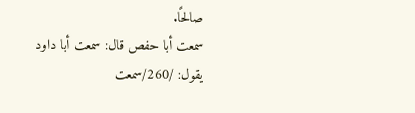صالحًا.
سمعت أبا حفص قال: سمعت أبا داود يقول: /260/سمعت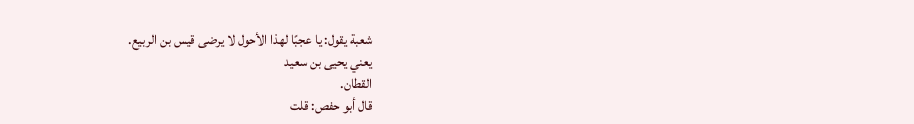شعبة يقول: يا عجبًا لهذا الأحول لا يرضى قيس بن الربيع.
يعني يحيى بن سعيد
القطان.
قال أبو حفص: قلت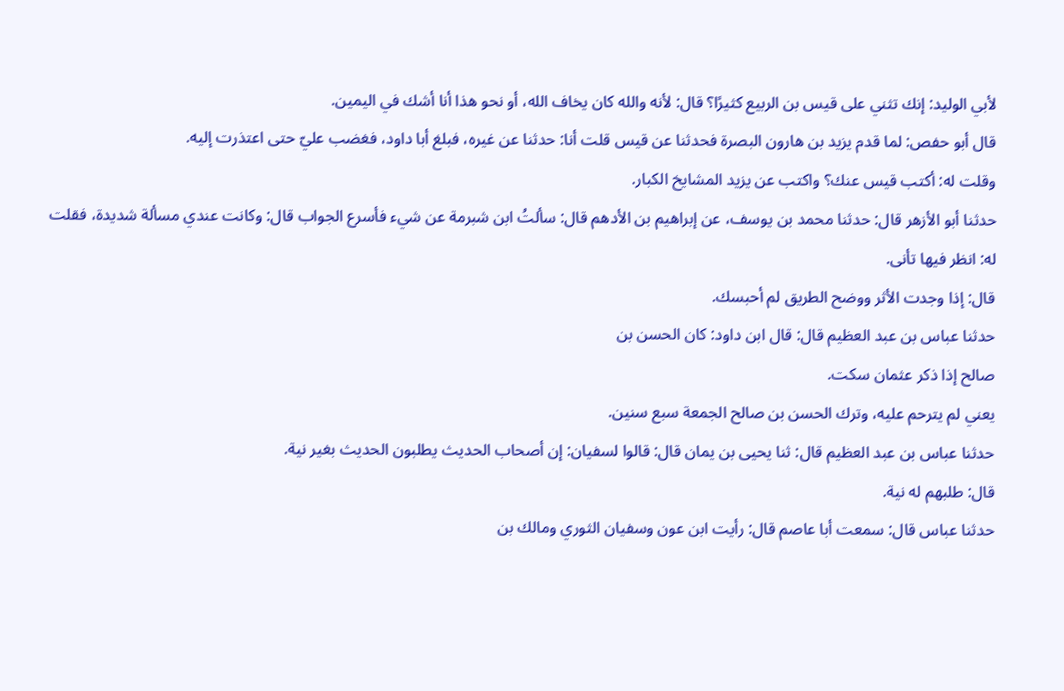لأبي الوليد: إنك تثني على قيس بن الربيع كثيرًا؟ قال: لأنه والله كان يخاف الله، أو نحو هذا أنا أشك في اليمين.
قال أبو حفص: لما قدم يزيد بن هارون البصرة فحدثنا عن قيس قلت أنا: حدثنا عن غيره، فبلغ أبا داود، فغضب عليّ حتى اعتذرت إليه.
وقلت له: أكتب قيس عنك؟ واكتب عن يزيد المشايخ الكبار.
حدثنا أبو الأزهر قال: حدثنا محمد بن يوسف، عن إبراهيم بن الأدهم قال: سألتُ ابن شبرمة عن شيء فأسرع الجواب قال: وكانت عندي مسألة شديدة، فقلت له: انظر فيها تأنى.
قال: إذا وجدت الأثر ووضح الطريق لم أحبسك.
حدثنا عباس بن عبد العظيم قال: قال ابن داود: كان الحسن بن
صالح إذا ذكر عثمان سكت.
يعني لم يترحم عليه، وترك الحسن بن صالح الجمعة سبع سنين.
حدثنا عباس بن عبد العظيم قال: ثنا يحيى بن يمان قال: قالوا لسفيان: إن أصحاب الحديث يطلبون الحديث بغير نية.
قال: طلبهم له نية.
حدثنا عباس قال: سمعت أبا عاصم قال: رأيت ابن عون وسفيان الثوري ومالك بن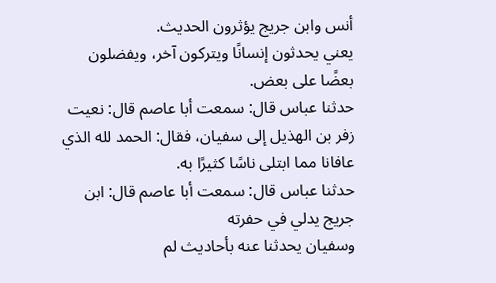أنس وابن جريج يؤثرون الحديث.
يعني يحدثون إنسانًا ويتركون آخر، ويفضلون بعضًا على بعض.
حدثنا عباس قال: سمعت أبا عاصم قال: نعيت زفر بن الهذيل إلى سفيان، فقال: الحمد لله الذي عافانا مما ابتلى ناسًا كثيرًا به.
حدثنا عباس قال: سمعت أبا عاصم قال: ابن جريج يدلي في حفرته
وسفيان يحدثنا عنه بأحاديث لم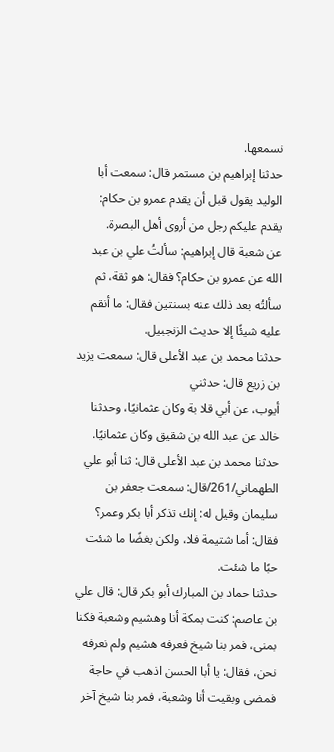نسمعها.
حدثنا إبراهيم بن مستمر قال: سمعت أبا الوليد يقول قبل أن يقدم عمرو بن حكام: يقدم عليكم رجل من أروى أهل البصرة.
عن شعبة قال إبراهيم: سألتُ علي بن عبد الله عن عمرو بن حكام؟ فقال: هو ثقة، ثم سألتُه بعد ذلك عنه بسنتين فقال: ما أنقم عليه شيئًا إلا حديث الزنجبيل.
حدثنا محمد بن عبد الأعلى قال: سمعت يزيد بن زريع قال: حدثني
أيوب، عن أبي قلا بة وكان عثمانيًا، وحدثنا خالد عن عبد الله بن شقيق وكان عثمانيًا.
حدثنا محمد بن عبد الأعلى قال: ثنا أبو علي الطهماني/261/قال: سمعت جعفر بن سليمان وقيل له: إنك تذكر أبا بكر وعمر؟ فقال: أما شتيمة فلا، ولكن بغضًا ما شئت حبًا ما شئت.
حدثنا حماد بن المبارك أبو بكر قال: قال علي بن عاصم: كنت بمكة أنا وهشيم وشعبة فكنا بمنى، فمر بنا شيخ فعرفه هشيم ولم نعرفه نحن، فقال: يا أبا الحسن اذهب في حاجة فمضى وبقيت أنا وشعبة، فمر بنا شيخ آخر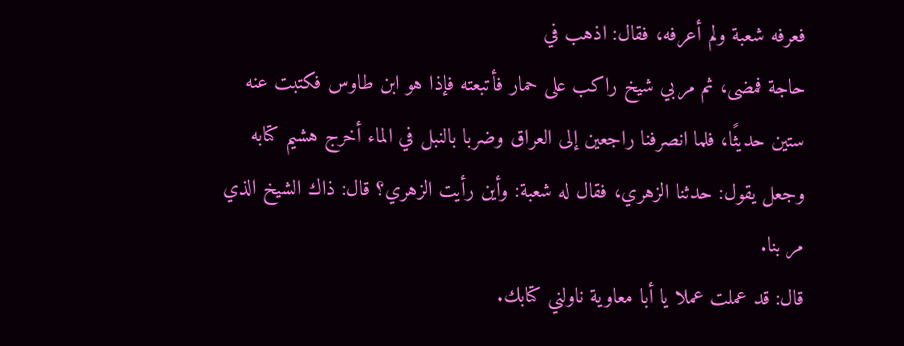فعرفه شعبة ولم أعرفه، فقال: اذهب في
حاجة فمضى، ثم مربي شيخ راكب على حمار فأتبعته فإذا هو ابن طاوس فكتبت عنه ستين حديثًا، فلما انصرفنا راجعين إلى العراق وضربا بالنبل في الماء أخرج هشيم كتابه وجعل يقول: حدثنا الزهري، فقال له شعبة: وأين رأيت الزهري؟ قال: ذاك الشيخ الذي مر بنا.
قال: قد عملت عملا يا أبا معاوية ناولني كتابك.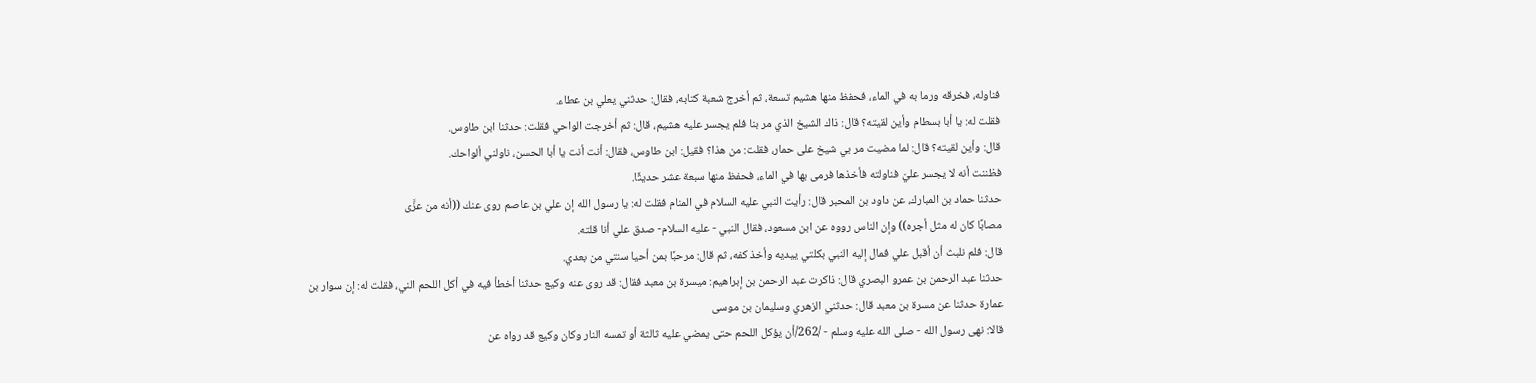فناوله، فخرقه ورما به في الماء، فحفظ منها هشيم تسعة، ثم أخرج شعبة كتابه، فقال: حدثني يعلي بن عطاء.
فقلت له: يا أبا بسطام وأين لقيته؟ قال: ذاك الشيخ الذي مر بنا فلم يجسر عليه هشيم، قال: ثم أخرجت الواحي فقلت: حدثنا ابن طاوس.
قال: وأين لقيته؟ قال: لما مضيت مر بي شيخ على حمار، فقلت: من هذا؟ فقيل: ابن طاوس، فقال: أنت أنت يا أبا الحسن، ناولني ألواحك.
فظننت أنه لا يجسر عليّ فناولته فأخذها فرمى بها في الماء، فحفظ منها سبعة عشر حديثًا.
حدثنا حماد بن المبارك، عن داود بن المحبر قال: رأيت النبي عليه السلام في المنام فقلت له: يا رسول الله إن علي بن عاصم روى عنك ((أنه من عزَّى
مصابًا كان له مثل أجره)) وإن الناس رووه عن ابن مسعود، فقال النبي - عليه السلام- صدق علي أنا قلته.
قال: فلم نلبث أن أقبل علي فمال إليه النبي بكلتي ييديه وأخذ كفه، ثم قال: مرحبًا بمن أحيا سنتي من بعدي.
حدثنا عبد الرحمن بن عمرو البصري قال: ذاكرت عبد الرحمن بن إبراهيم: ميسرة بن معبد فقال: قد روى عنه وكيع حدثنا أخطأ فيه في أكل اللحم الني، فقلت له: إن سوار بن عمارة حدثنا عن مسرة بن معبد قال: حدثني الزهري وسليمان بن موسى
قالا: نهى رسول الله - صلى الله عليه وسلم - /262/أن يؤكل اللحم حتى يمضي عليه ثالثة أو تمسه النار وكان وكيع قد رواه عن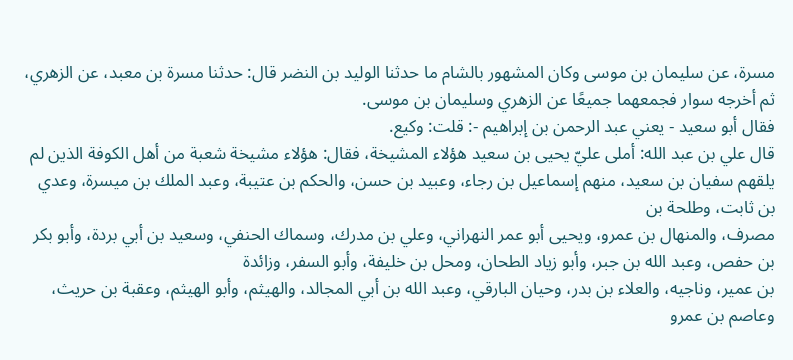مسرة، عن سليمان بن موسى وكان المشهور بالشام ما حدثنا الوليد بن النضر قال: حدثنا مسرة بن معبد، عن الزهري، ثم أخرجه سوار فجمعهما جميعًا عن الزهري وسليمان بن موسى.
فقال أبو سعيد - يعني عبد الرحمن بن إبراهيم -: قلت: وكيع.
قال علي بن عبد الله: أملى عليّ يحيى بن سعيد هؤلاء المشيخة، فقال: هؤلاء مشيخة شعبة من أهل الكوفة الذين لم يلقهم سفيان بن سعيد، منهم إسماعيل بن رجاء، وعبيد بن حسن، والحكم بن عتيبة، وعبد الملك بن ميسرة، وعدي بن ثابت، وطلحة بن
مصرف، والمنهال بن عمرو، ويحيى أبو عمر النهراني، وعلي بن مدرك، وسماك الحنفي، وسعيد بن أبي بردة، وأبو بكر بن حفص، وعبد الله بن جبر، وأبو زياد الطحان، ومحل بن خليفة، وأبو السفر، وزائدة
بن عمير، وناجيه، والعلاء بن بدر، وحيان البارقي، وعبد الله بن أبي المجالد، والهيثم، وأبو الهيثم، وعقبة بن حريث، وعاصم بن عمرو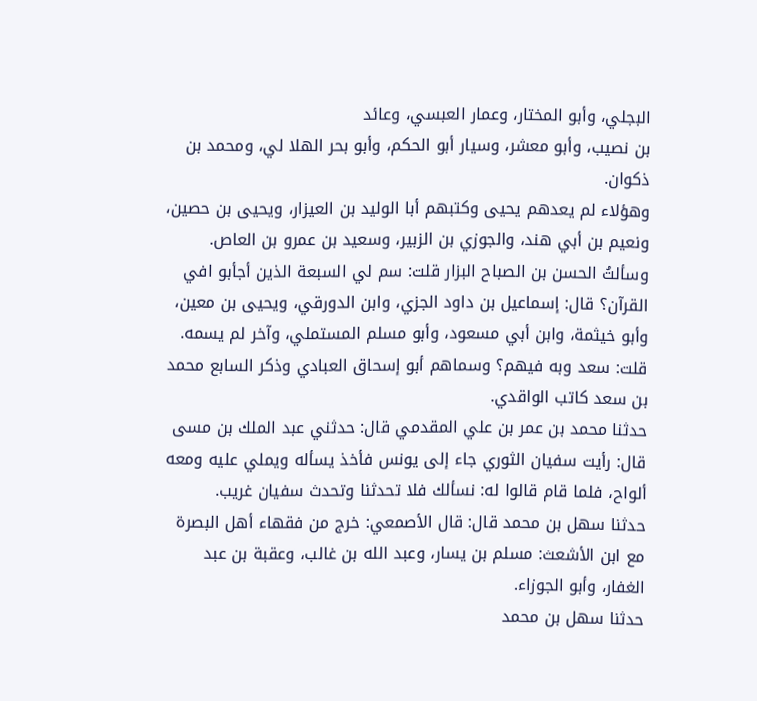البجلي، وأبو المختار، وعمار العبسي، وعائد
بن نصيب، وأبو معشر، وسيار أبو الحكم، وأبو بحر الهلا لي، ومحمد بن ذكوان.
وهؤلاء لم يعدهم يحيى وكتبهم أبا الوليد بن العيزار، ويحيى بن حصين، ونعيم بن أبي هند، والجوزي بن الزبير، وسعيد بن عمرو بن العاص.
وسألتُ الحسن بن الصباح البزار قلت: سم لي السبعة الذين أجأبو افي القرآن؟ قال: إسماعيل بن داود الجزي، وابن الدورقي، ويحيى بن معين، وأبو خيثمة، وابن أبي مسعود، وأبو مسلم المستملي، وآخر لم يسمه.
قلت: سعد وبه فيهم؟ وسماهم أبو إسحاق العبادي وذكر السابع محمد بن سعد كاتب الواقدي.
حدثنا محمد بن عمر بن علي المقدمي قال: حدثني عبد الملك بن مسى قال: رأيت سفيان الثوري جاء إلى يونس فأخذ يسأله ويملي عليه ومعه ألواح، فلما قام قالوا له: نسألك فلا تحدثنا وتحدث سفيان غريب.
حدثنا سهل بن محمد قال: قال الأصمعي: خرج من فقهاء أهل البصرة مع ابن الأشعث: مسلم بن يسار، وعبد الله بن غالب، وعقبة بن عبد الغفار، وأبو الجوزاء.
حدثنا سهل بن محمد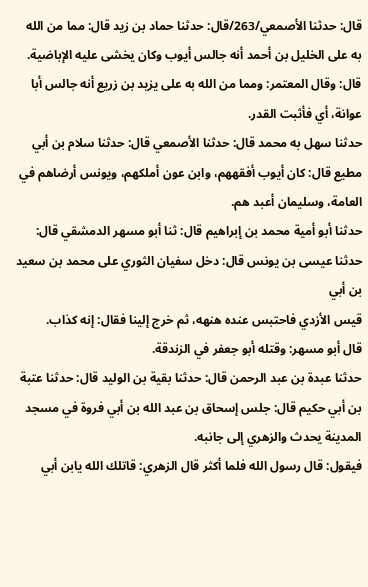قال: حدثنا الأصمعي/263/قال: حدثنا حماد بن زيد قال: مما من الله به على الخليل بن أحمد أنه جالس أيوب وكان يخشى عليه الإباضية.
قال: وقال المعتمر: ومما من الله به على يزيد بن زريع أنه جالس أبا عوانة، أي فأثبت القدر.
حدثنا سهل به محمد قال: حدثنا الأصمعي قال: حدثنا سلام بن أبي مطيع قال: كان أيوب أفقههم، وابن عون أملكهم، ويونس أرضاهم في العامة، وسليمان أعبد هم.
حدثنا أبو أمية محمد بن إبراهيم قال: ثنا أبو مسهر الدمشقي قال: حدثنا عيسى بن يونس قال: دخل سفيان الثوري على محمد بن سعيد بن أبي
قيس الأزدي فاحتبس عنده هنهه، ثم خرج إلينا فقال: إنه كذاب.
قال أبو مسهر: وقتله أبو جعفر في الزندقة.
حدثنا عبدة بن عبد الرحمن قال: حدثنا بقية بن الوليد قال: حدثنا عتبة بن أبي حكيم قال: جلس إسحاق بن عبد الله بن أبي فروة في مسجد المدينة يحدث والزهري إلى جانبه.
فيقول: قال رسول الله فلما أكثر قال الزهري: قاتلك الله يابن أبي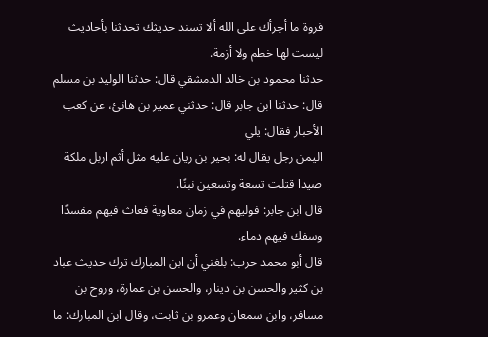فروة ما أجرأك على الله ألا تسند حديثك تحدثنا بأحاديث ليست لها خطم ولا أزمة.
حدثنا محمود بن خالد الدمشقي قال: حدثنا الوليد بن مسلم قال: حدثنا ابن جابر قال: حدثني عمير بن هانئ، عن كعب الأحبار فقال: يلي
اليمن رجل يقال له: بحير بن ريان عليه مثل أثم اربل ملكة صيدا قتلت تسعة وتسعين نبنًا.
قال ابن جابر: فوليهم في زمان معاوية فعاث فيهم مفسدًا وسفك فيهم دماء.
قال أبو محمد حرب: بلغني أن ابن المبارك ترك حديث عباد بن كثير والحسن بن دينار، والحسن بن عمارة، وروح بن مسافر، وابن سمعان وعمرو بن ثابت، وقال ابن المبارك: ما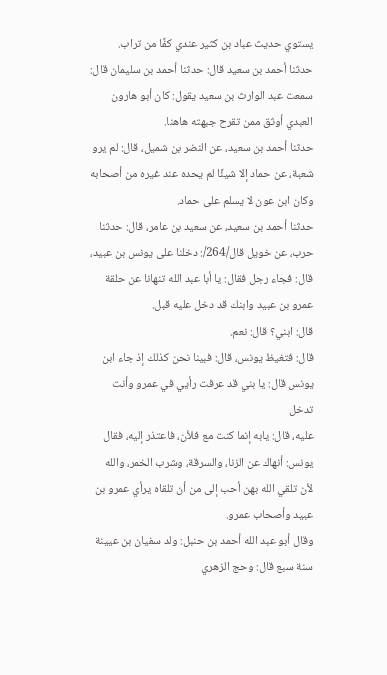يستوي حديث عباد بن كثير عندي كفًا من تراب.
حدثنا أحمد بن سعيد قال: حدثنا أحمد بن سليمان قال: سمعت عبد الوارث بن سعيد يقول: كان أبو هارون العبدي أوثق ممن تقرح جبهته هاهنا.
حدثنا أحمد بن سعيد، عن النضر بن شميل، قال: لم يرو شعبة، عن حماد إلا شيئًا لم يحده عند غيره من أصحابه وكان ابن عون لا يسلم على حماد.
حدثنا أحمد بن سعيد، عن سعيد بن عامر، قال: حدثنا حرب، عن خويل قال/264/: دخلنا على يونس بن عبيد، قال: فجاء رجل فقال: يا أبا عبد الله تنهانا عن حلقة عمرو بن عبيد وابنك قد دخل عليه قبل.
قال: ابني؟ قال: نعم.
قال: فتغيظ يونس، قال: فبينا نحن كذلك إذ جاء ابن يونس قال: يا بني قد عرفت رأيي في عمرو وأنت تدخل
عليه، قال: يابه إنما كنت مع فلأن، فاعتذر إليه، فقال يونس: أنهاك عن الزنا، والسرقة، وشرب الخمر، والله لأن تلقي الله بهن أحب إلى من أن تلقاه يرأي عمرو بن عبيد وأصحاب عمرو.
وقال أبو عبد الله أحمد بن حنبل: ولد سفيان بن عيينة سنة سبع قال: وحج الزهري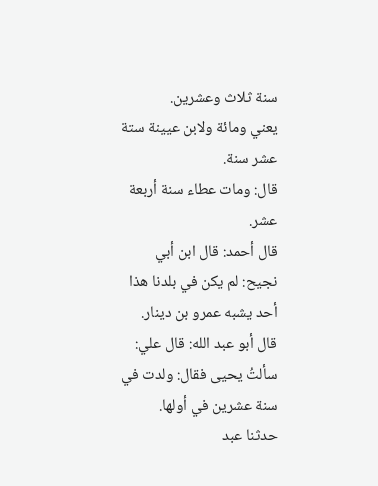سنة ثلاث وعشرين.
يعني ومائة ولابن عيينة ستة عشر سنة.
قال: ومات عطاء سنة أربعة عشر.
قال أحمد: قال ابن أبي نجيح: لم يكن في بلدنا هذا أحد يشبه عمرو بن دينار.
قال أبو عبد الله: قال علي: سألتُ يحيى فقال: ولدت في سنة عشرين في أولها.
حدثنا عبد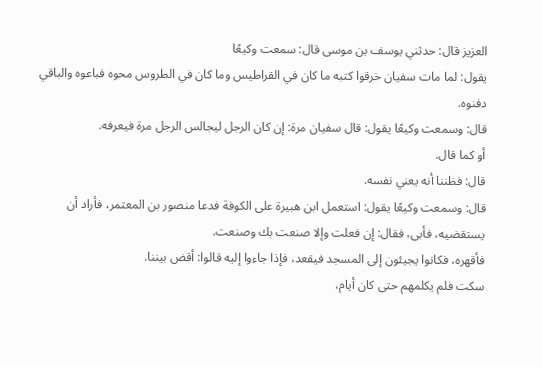العزيز قال: حدثني يوسف بن موسى قال: سمعت وكيعًا
يقول: لما مات سفيان خرقوا كتبه ما كان في القراطيس وما كان في الطروس محوه فباعوه والباقي دفنوه.
قال: وسمعت وكيعًا يقول: قال سفيان مرة: إن كان الرجل ليجالس الرجل مرة فيعرفه.
أو كما قال.
قال: فظننا أنه يعني نفسه.
قال: وسمعت وكيعًا يقول: استعمل ابن هبيرة على الكوفة فدعا منصور بن المعتمر، فأراد أن يستقضيه، فأبى، فقال: إن فعلت وإلا صنعت بك وصنعت.
فأقهره، فكانوا يجيئون إلى المسجد فيقعد، فإذا جاءوا إليه قالوا: أقض بيننا.
سكت فلم يكلمهم حتى كان أيام،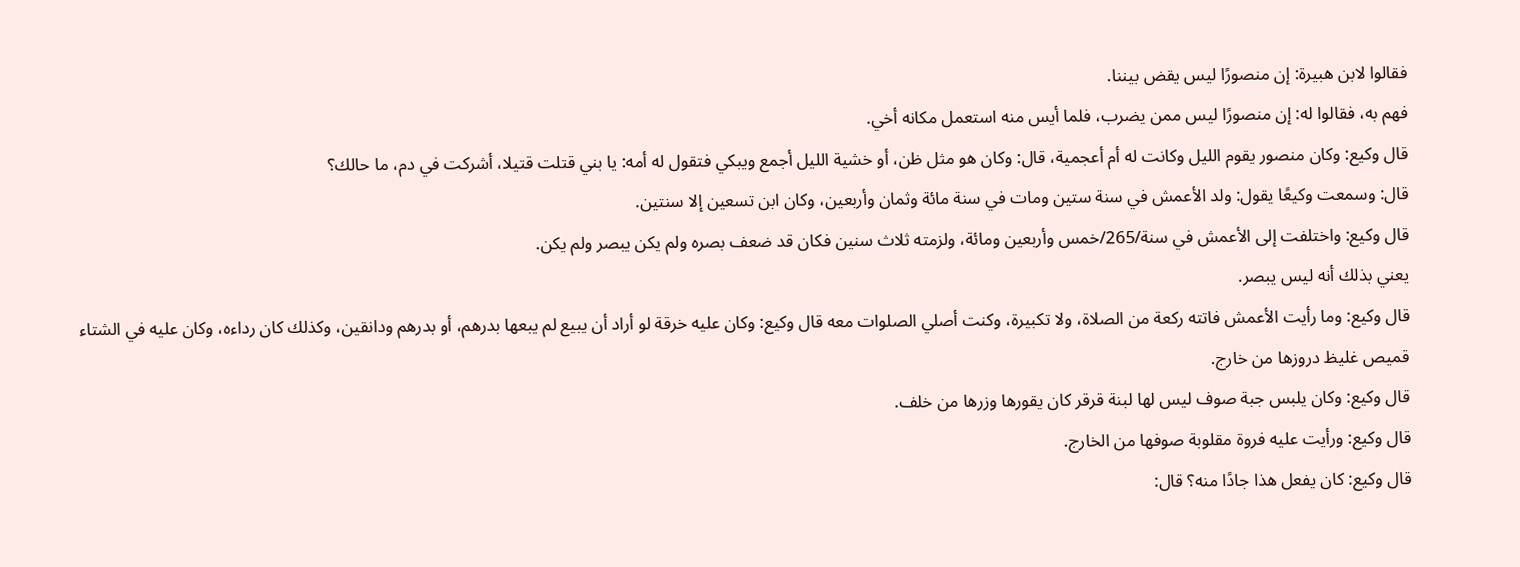فقالوا لابن هبيرة: إن منصورًا ليس يقض بيننا.
فهم به، فقالوا له: إن منصورًا ليس ممن يضرب، فلما أيس منه استعمل مكانه أخي.
قال وكيع: وكان منصور يقوم الليل وكانت له أم أعجمية، قال: وكان هو مثل ظن، أو خشية الليل أجمع ويبكي فتقول له أمه: يا بني قتلت قتيلا، أشركت في دم، ما حالك؟
قال: وسمعت وكيعًا يقول: ولد الأعمش في سنة ستين ومات في سنة مائة وثمان وأربعين، وكان ابن تسعين إلا سنتين.
قال وكيع: واختلفت إلى الأعمش في سنة/265/خمس وأربعين ومائة، ولزمته ثلاث سنين فكان قد ضعف بصره ولم يكن يبصر ولم يكن.
يعني بذلك أنه ليس يبصر.
قال وكيع: وما رأيت الأعمش فاتته ركعة من الصلاة، ولا تكبيرة، وكنت أصلي الصلوات معه قال وكيع: وكان عليه خرقة لو أراد أن يبيع لم يبعها بدرهم، أو بدرهم ودانقين، وكذلك كان رداءه، وكان عليه في الشتاء قميص غليظ دروزها من خارج.
قال وكيع: وكان يلبس جبة صوف ليس لها لبنة قرقر كان يقورها وزرها من خلف.
قال وكيع: ورأيت عليه فروة مقلوبة صوفها من الخارج.
قال وكيع: كان يفعل هذا جادًا منه؟ قال: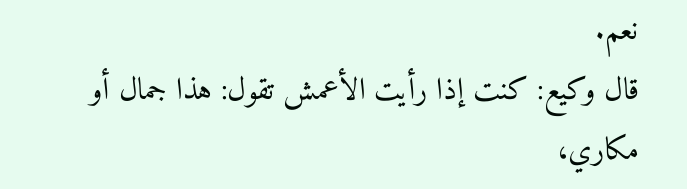نعم.
قال وكيع: كنت إذا رأيت الأعمش تقول: هذا جمال أو مكاري،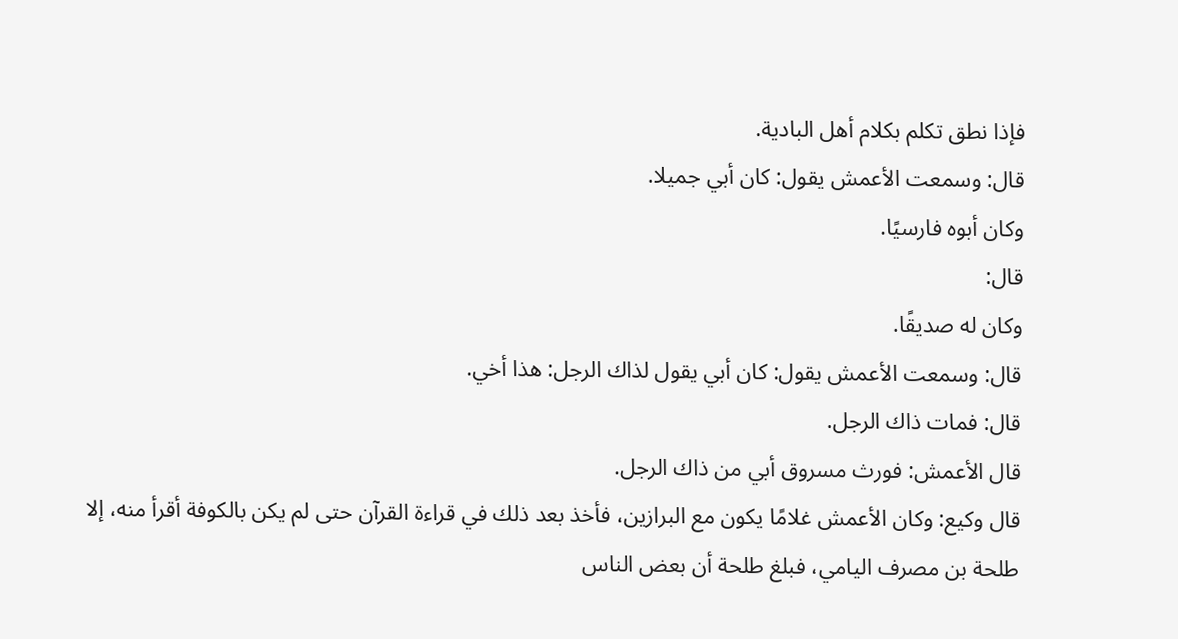فإذا نطق تكلم بكلام أهل البادية.
قال: وسمعت الأعمش يقول: كان أبي جميلا.
وكان أبوه فارسيًا.
قال:
وكان له صديقًا.
قال: وسمعت الأعمش يقول: كان أبي يقول لذاك الرجل: هذا أخي.
قال: فمات ذاك الرجل.
قال الأعمش: فورث مسروق أبي من ذاك الرجل.
قال وكيع: وكان الأعمش غلامًا يكون مع البرازين، فأخذ بعد ذلك في قراءة القرآن حتى لم يكن بالكوفة أقرأ منه، إلا طلحة بن مصرف اليامي، فبلغ طلحة أن بعض الناس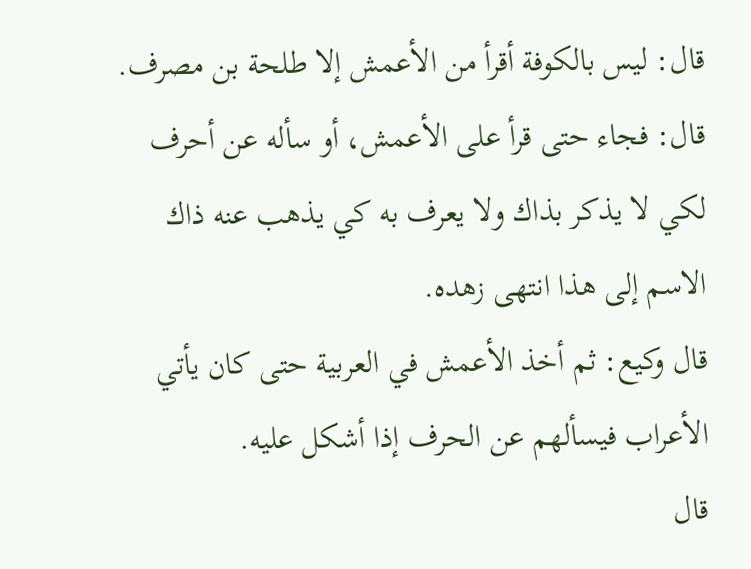قال: ليس بالكوفة أقرأ من الأعمش إلا طلحة بن مصرف.
قال: فجاء حتى قرأ على الأعمش، أو سأله عن أحرف لكي لا يذكر بذاك ولا يعرف به كي يذهب عنه ذاك الاسم إلى هذا انتهى زهده.
قال وكيع: ثم أخذ الأعمش في العربية حتى كان يأتي الأعراب فيسألهم عن الحرف إذا أشكل عليه.
قال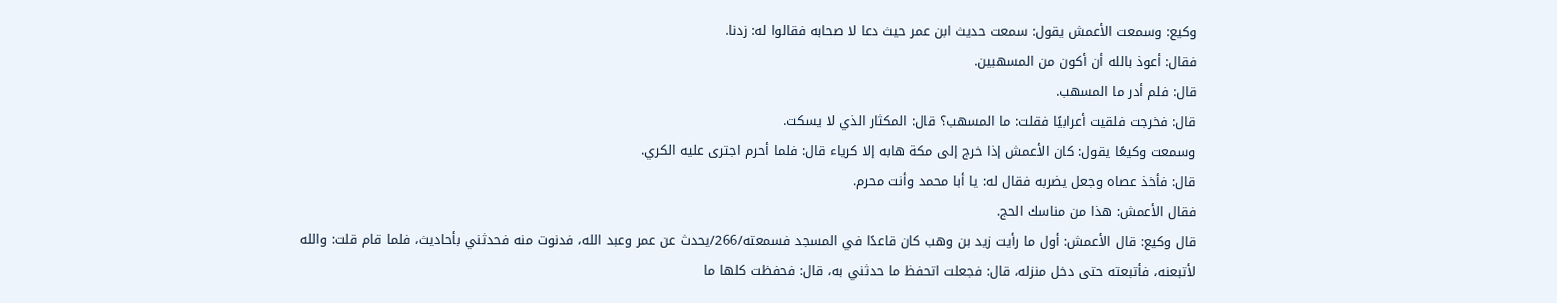وكيع: وسمعت الأعمش يقول: سمعت حديث ابن عمر حيث دعا لا صحابه فقالوا له: زدنا.
فقال: أعوذ بالله أن أكون من المسهبين.
قال: فلم أدر ما المسهب.
قال: فخرجت فلقيت أعرابيًا فقلت: ما المسهب؟ قال: المكثار الذي لا يسكت.
وسمعت وكيعًا يقول: كان الأعمش إذا خرج إلى مكة هابه إلا كرياء قال: فلما أحرم اجترى عليه الكري.
قال: فأخذ عصاه وجعل يضربه فقال له: يا أبا محمد وأنت محرم.
فقال الأعمش: هذا من مناسك الحج.
قال وكيع: قال الأعمش: أول ما رأيت زيد بن وهب كان قاعدًا في المسجد فسمعته/266/يحدث عن عمر وعبد الله، فدنوت منه فحدثني بأحاديث، فلما قام قلت: والله لأتبعنه، فأتبعته حتى دخل منزله، قال: فجعلت اتحفظ ما حدثني به، قال: فحفظت كلها ما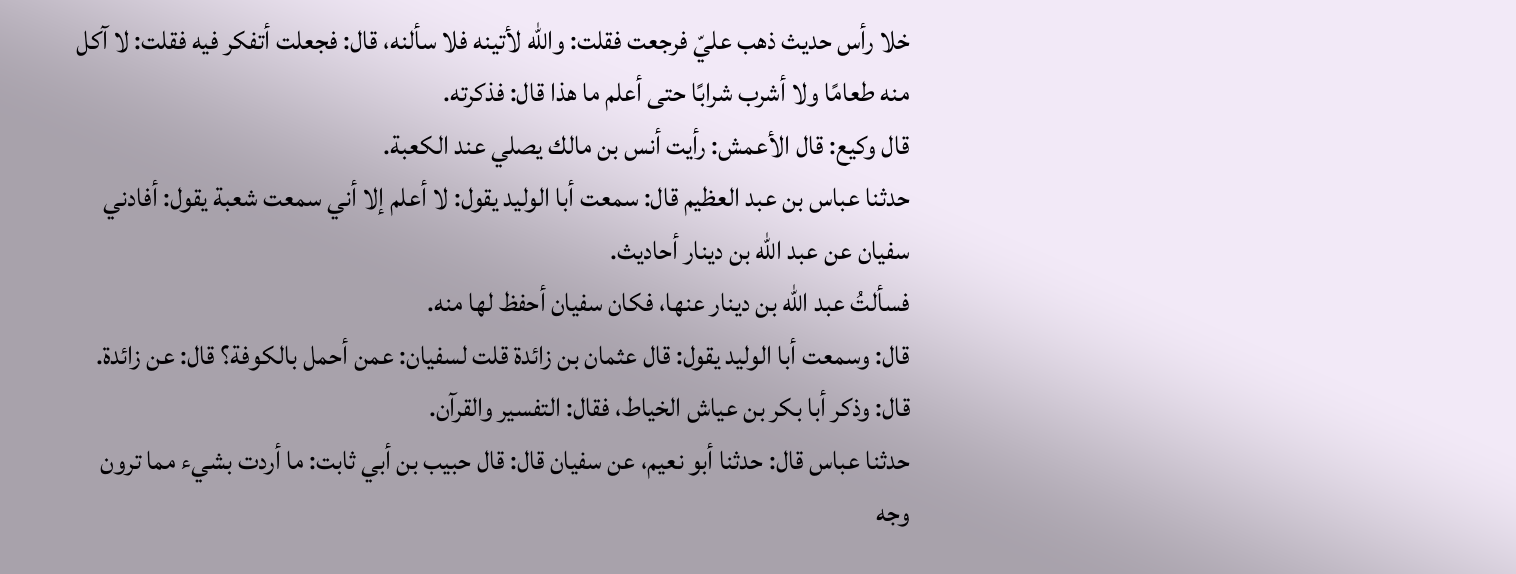خلا رأس حديث ذهب عليّ فرجعت فقلت: والله لأتينه فلا سألنه، قال: فجعلت أتفكر فيه فقلت: لا آكل منه طعامًا ولا أشرب شرابًا حتى أعلم ما هذا قال: فذكرته.
قال وكيع: قال الأعمش: رأيت أنس بن مالك يصلي عند الكعبة.
حدثنا عباس بن عبد العظيم قال: سمعت أبا الوليد يقول: لا أعلم إلا أني سمعت شعبة يقول: أفادني سفيان عن عبد الله بن دينار أحاديث.
فسألتُ عبد الله بن دينار عنها، فكان سفيان أحفظ لها منه.
قال: وسمعت أبا الوليد يقول: قال عثمان بن زائدة قلت لسفيان: عمن أحمل بالكوفة؟ قال: عن زائدة.
قال: وذكر أبا بكر بن عياش الخياط، فقال: التفسير والقرآن.
حدثنا عباس قال: حدثنا أبو نعيم، عن سفيان قال: قال حبيب بن أبي ثابت: ما أردت بشيء مما ترون وجه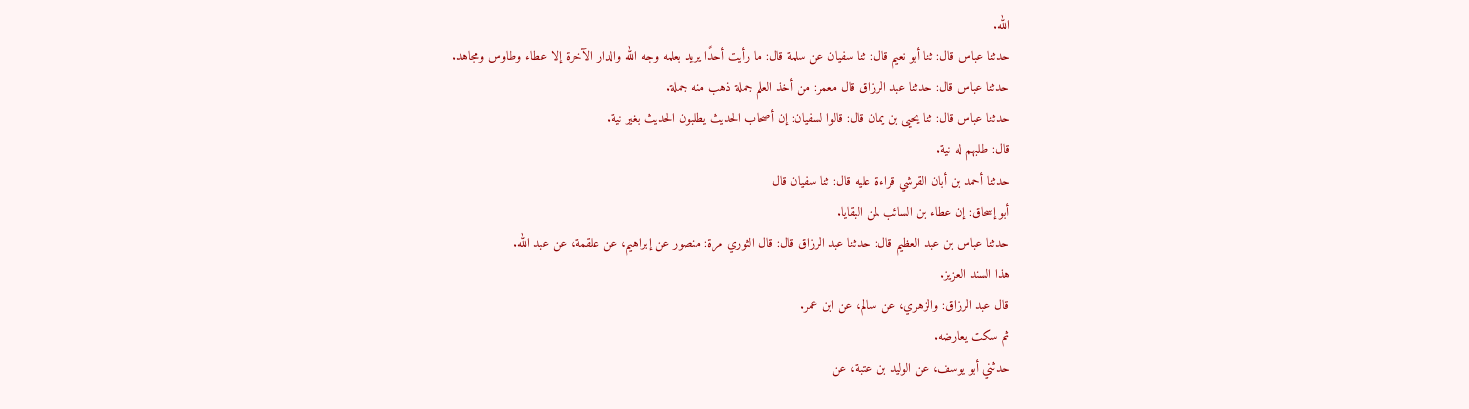الله.
حدثنا عباس قال: ثنا أبو نعيم قال: ثنا سفيان عن سلمة قال: ما رأيت أحدًا يريد بعلمه وجه الله والدار الآخرة إلا عطاء وطاوس ومجاهد.
حدثنا عباس قال: حدثنا عبد الرزاق قال معمر: من أخذ العلم جملة ذهب منه جملة.
حدثنا عباس قال: ثنا يحيى بن يمان قال: قالوا لسفيان: إن أصحاب الحديث يطلبون الحديث بغير نية.
قال: طلبهم له نية.
حدثنا أحمد بن أبان القرشي قراءة عليه قال: ثنا سفيان قال
أبو إسحاق: إن عطاء بن السائب لمن البقايا.
حدثنا عباس بن عبد العظيم قال: حدثنا عبد الرزاق قال: قال الثوري مرة: منصور عن إبراهيم، عن علقمة، عن عبد الله.
هذا السند العزيز.
قال عبد الرزاق: والزهري، عن سالم، عن ابن عمر.
ثم سكت يعارضه.
حدثني أبو يوسف، عن الوليد بن عتبة، عن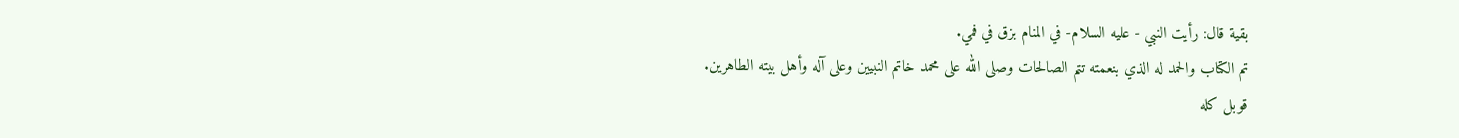بقية قال: رأيت النبي - عليه السلام- في المنام بزق في فمي.
تم الكتاب والحمد له الذي بنعمته تتم الصالحات وصلى الله على محمد خاتم النبيين وعلى آله وأهل بيته الطاهرين.
قوبل كله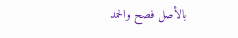بالأصل فصح والحمد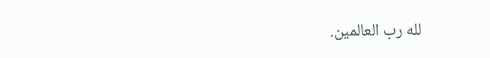لله رب العالمين.